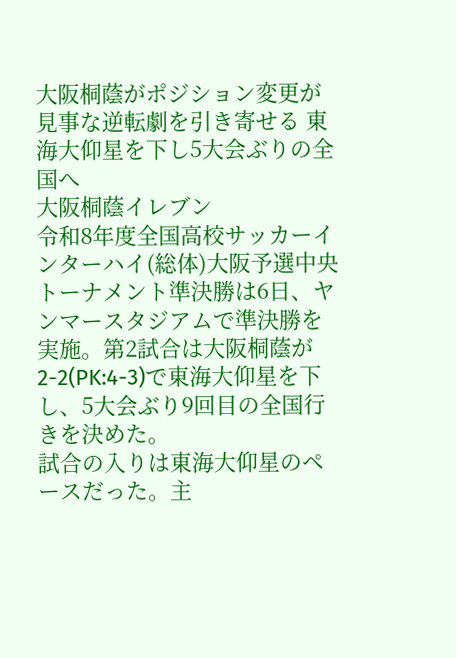大阪桐蔭がポジション変更が見事な逆転劇を引き寄せる 東海大仰星を下し5大会ぶりの全国へ
大阪桐蔭イレブン
令和8年度全国高校サッカーインターハイ(総体)大阪予選中央トーナメント準決勝は6日、ヤンマースタジアムで準決勝を実施。第2試合は大阪桐蔭が2-2(PK:4-3)で東海大仰星を下し、5大会ぶり9回目の全国行きを決めた。
試合の入りは東海大仰星のペースだった。主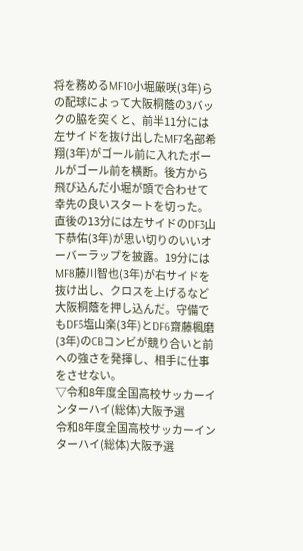将を務めるMF10小堀厳咲(3年)らの配球によって大阪桐蔭の3バックの脇を突くと、前半11分には左サイドを抜け出したMF7名部希翔(3年)がゴール前に入れたボールがゴール前を横断。後方から飛び込んだ小堀が頭で合わせて幸先の良いスタートを切った。
直後の13分には左サイドのDF3山下恭佑(3年)が思い切りのいいオーバーラップを披露。19分にはMF8藤川智也(3年)が右サイドを抜け出し、クロスを上げるなど大阪桐蔭を押し込んだ。守備でもDF5塩山楽(3年)とDF6齋藤楓磨(3年)のCBコンビが競り合いと前への強さを発揮し、相手に仕事をさせない。
▽令和8年度全国高校サッカーインターハイ(総体)大阪予選
令和8年度全国高校サッカーインターハイ(総体)大阪予選